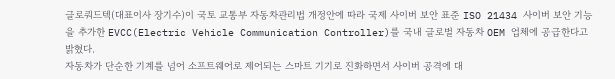글로쿼드텍(대표이사 장기수)이 국토 교통부 자동차관리법 개정안에 따라 국제 사이버 보안 표준 ISO 21434 사이버 보안 기능을 추가한 EVCC(Electric Vehicle Communication Controller)를 국내 글로벌 자동차 OEM 업체에 공급한다고 밝혔다.
자동차가 단순한 기계를 넘어 소프트웨어로 제어되는 스마트 기기로 진화하면서 사이버 공격에 대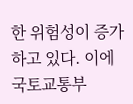한 위험성이 증가하고 있다. 이에 국토교통부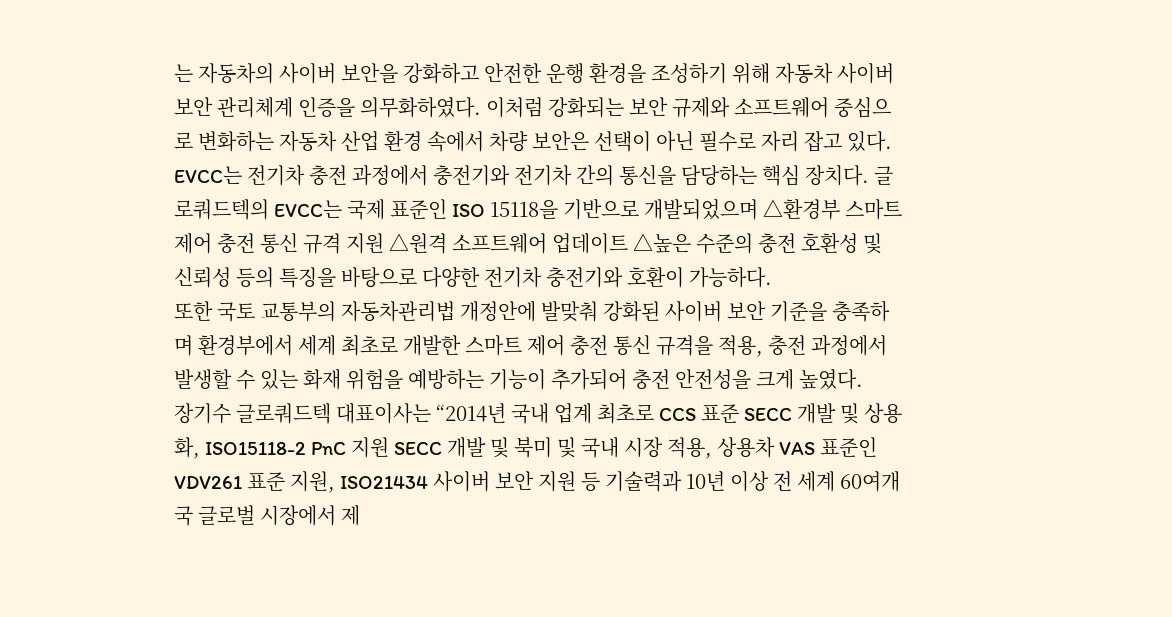는 자동차의 사이버 보안을 강화하고 안전한 운행 환경을 조성하기 위해 자동차 사이버보안 관리체계 인증을 의무화하였다. 이처럼 강화되는 보안 규제와 소프트웨어 중심으로 변화하는 자동차 산업 환경 속에서 차량 보안은 선택이 아닌 필수로 자리 잡고 있다.
EVCC는 전기차 충전 과정에서 충전기와 전기차 간의 통신을 담당하는 핵심 장치다. 글로쿼드텍의 EVCC는 국제 표준인 ISO 15118을 기반으로 개발되었으며 △환경부 스마트 제어 충전 통신 규격 지원 △원격 소프트웨어 업데이트 △높은 수준의 충전 호환성 및 신뢰성 등의 특징을 바탕으로 다양한 전기차 충전기와 호환이 가능하다.
또한 국토 교통부의 자동차관리법 개정안에 발맞춰 강화된 사이버 보안 기준을 충족하며 환경부에서 세계 최초로 개발한 스마트 제어 충전 통신 규격을 적용, 충전 과정에서 발생할 수 있는 화재 위험을 예방하는 기능이 추가되어 충전 안전성을 크게 높였다.
장기수 글로쿼드텍 대표이사는 “2014년 국내 업계 최초로 CCS 표준 SECC 개발 및 상용화, ISO15118-2 PnC 지원 SECC 개발 및 북미 및 국내 시장 적용, 상용차 VAS 표준인 VDV261 표준 지원, ISO21434 사이버 보안 지원 등 기술력과 10년 이상 전 세계 60여개국 글로벌 시장에서 제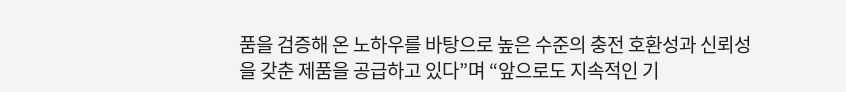품을 검증해 온 노하우를 바탕으로 높은 수준의 충전 호환성과 신뢰성을 갖춘 제품을 공급하고 있다”며 “앞으로도 지속적인 기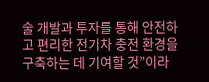술 개발과 투자를 통해 안전하고 편리한 전기차 충전 환경을 구축하는 데 기여할 것”이라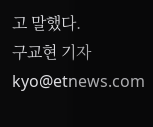고 말했다.
구교현 기자 kyo@etnews.com